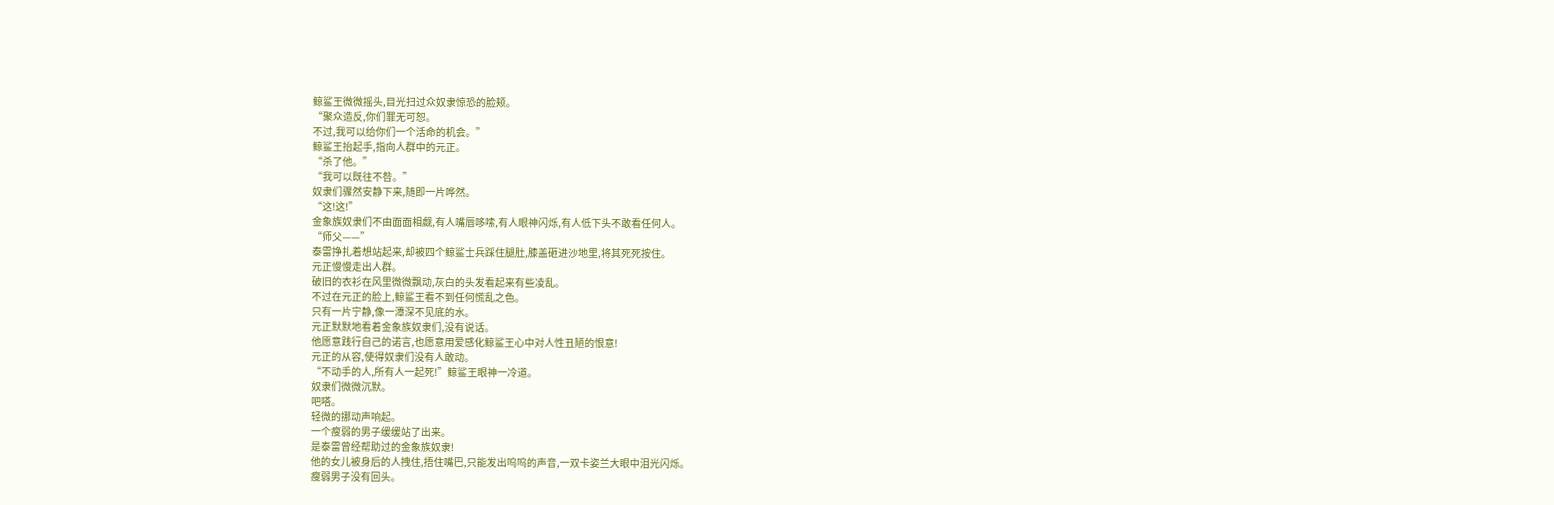鲸鲨王微微摇头,目光扫过众奴隶惊恐的脸颊。
“聚众造反,你们罪无可恕。
不过,我可以给你们一个活命的机会。”
鲸鲨王抬起手,指向人群中的元正。
“杀了他。”
“我可以既往不咎。”
奴隶们骤然安静下来,随即一片哗然。
“这!这!”
金象族奴隶们不由面面相觑,有人嘴唇哆嗦,有人眼神闪烁,有人低下头不敢看任何人。
“师父——”
泰雷挣扎着想站起来,却被四个鲸鲨士兵踩住腿肚,膝盖砸进沙地里,将其死死按住。
元正慢慢走出人群。
破旧的衣衫在风里微微飘动,灰白的头发看起来有些凌乱。
不过在元正的脸上,鲸鲨王看不到任何慌乱之色。
只有一片宁静,像一潭深不见底的水。
元正默默地看着金象族奴隶们,没有说话。
他愿意践行自己的诺言,也愿意用爱感化鲸鲨王心中对人性丑陋的恨意!
元正的从容,使得奴隶们没有人敢动。
“不动手的人,所有人一起死!”鲸鲨王眼神一冷道。
奴隶们微微沉默。
吧嗒。
轻微的挪动声响起。
一个瘦弱的男子缓缓站了出来。
是泰雷曾经帮助过的金象族奴隶!
他的女儿被身后的人拽住,捂住嘴巴,只能发出呜呜的声音,一双卡姿兰大眼中泪光闪烁。
瘦弱男子没有回头。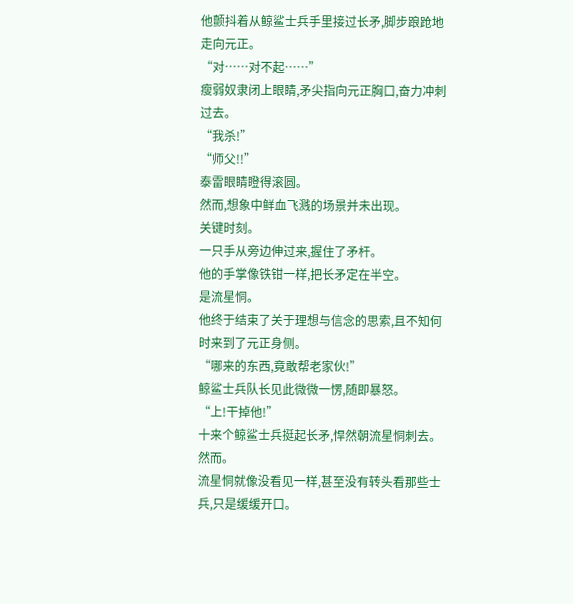他颤抖着从鲸鲨士兵手里接过长矛,脚步踉跄地走向元正。
“对……对不起……”
瘦弱奴隶闭上眼睛,矛尖指向元正胸口,奋力冲刺过去。
“我杀!”
“师父!!”
泰雷眼睛瞪得滚圆。
然而,想象中鲜血飞溅的场景并未出现。
关键时刻。
一只手从旁边伸过来,握住了矛杆。
他的手掌像铁钳一样,把长矛定在半空。
是流星恫。
他终于结束了关于理想与信念的思索,且不知何时来到了元正身侧。
“哪来的东西,竟敢帮老家伙!”
鲸鲨士兵队长见此微微一愣,随即暴怒。
“上!干掉他!”
十来个鲸鲨士兵挺起长矛,悍然朝流星恫刺去。
然而。
流星恫就像没看见一样,甚至没有转头看那些士兵,只是缓缓开口。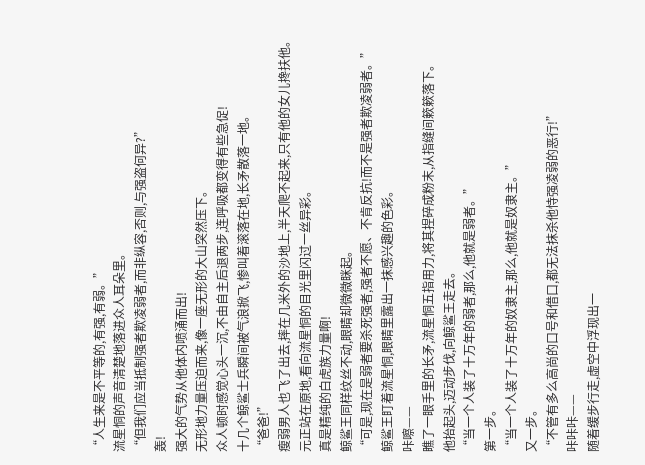“人生来是不平等的,有强,有弱。”
流星恫的声音清楚地落进众人耳朵里。
“但我们应当抵制强者欺凌弱者,而非纵容,否则,与强盗何异?”
轰!
强大的气势从他体内喷涌而出!
无形地力量压迫而来,像一座无形的大山突然压下。
众人顿时感觉心头一沉,不由自主后退两步,连呼吸都变得有些急促!
十几个鲸鲨士兵瞬间被气浪掀飞,惨叫着滚落在地,长矛散落一地。
“爸爸!”
瘦弱男人也飞了出去,摔在几米外的沙地上,半天爬不起来,只有他的女儿搀扶他。
元正站在原地,看向流星恫的目光里闪过一丝异彩。
真是精纯的白虎族力量啊!
鲸鲨王同样纹丝不动,眼睛却微微眯起。
“可是,现在是弱者要杀死强者,强者不愿、不肯反抗!而不是强者欺凌弱者。”
鲸鲨王盯着流星恫,眼睛里露出一抹感兴趣的色彩。
咔嚓——
瞧了一眼手里的长矛,流星恫五指用力,将其捏碎成粉末,从指缝间簌簌落下。
他抬起头,迈动步伐,向鲸鲨王走去。
“当一个人装了十万年的弱者,那么,他就是弱者。”
第一步。
“当一个人装了十万年的奴隶主,那么,他就是奴隶主。”
又一步。
“不管有多么高尚的口号和借口,都无法抹杀他恃强凌弱的恶行!”
咔咔咔——
随着缓步行走,虚空中浮现出一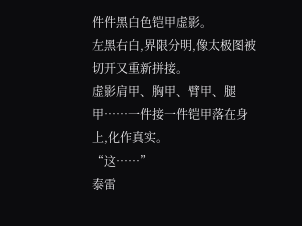件件黑白色铠甲虚影。
左黑右白,界限分明,像太极图被切开又重新拼接。
虚影肩甲、胸甲、臂甲、腿甲……一件接一件铠甲落在身上,化作真实。
“这……”
泰雷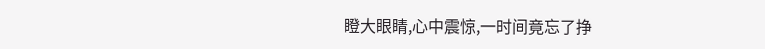瞪大眼睛,心中震惊,一时间竟忘了挣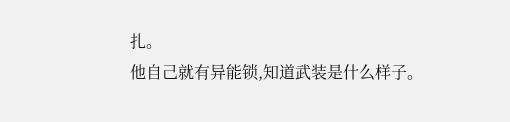扎。
他自己就有异能锁,知道武装是什么样子。